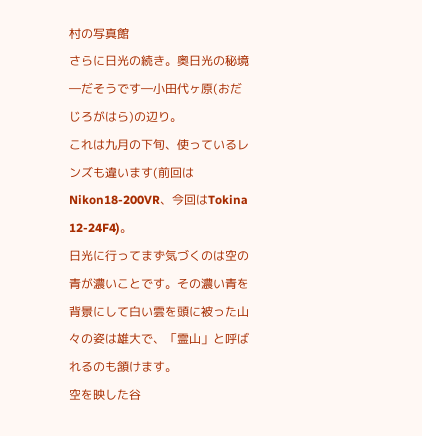村の写真館
さらに日光の続き。奥日光の秘境―だそうです―小田代ヶ原(おだじろがはら)の辺り。
これは九月の下旬、使っているレンズも違います(前回はNikon18-200VR、今回はTokina 12-24F4)。
日光に行ってまず気づくのは空の青が濃いことです。その濃い青を背景にして白い雲を頭に被った山々の姿は雄大で、「霊山」と呼ばれるのも頷けます。
空を映した谷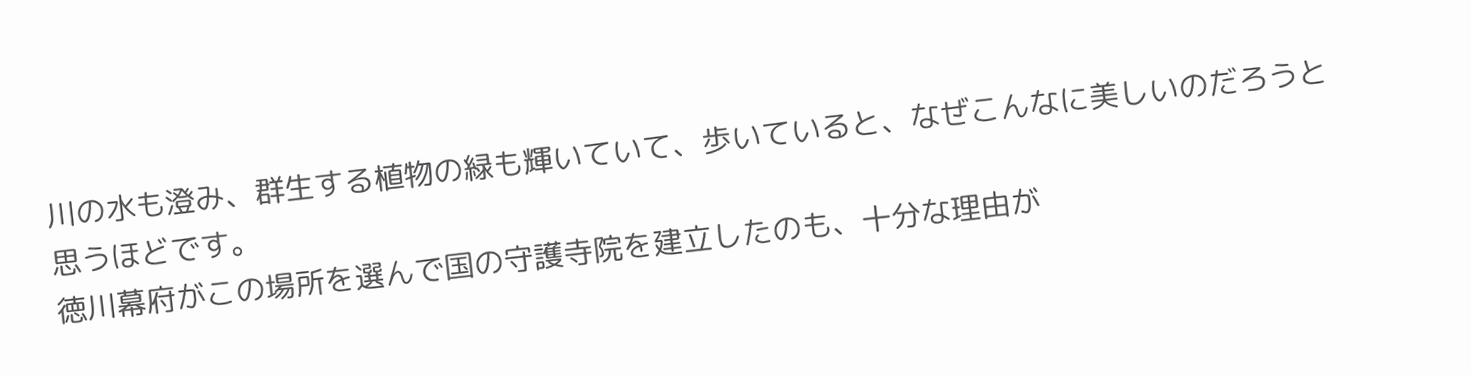川の水も澄み、群生する植物の緑も輝いていて、歩いていると、なぜこんなに美しいのだろうと思うほどです。
徳川幕府がこの場所を選んで国の守護寺院を建立したのも、十分な理由が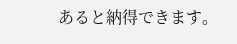あると納得できます。